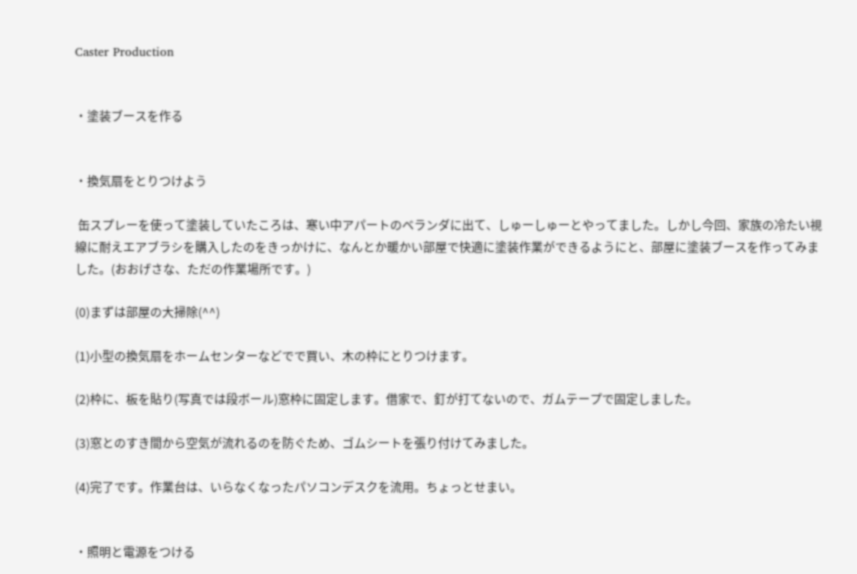Caster Production


・塗装ブースを作る


・換気扇をとりつけよう

 缶スプレーを使って塗装していたころは、寒い中アパートのベランダに出て、しゅーしゅーとやってました。しかし今回、家族の冷たい視線に耐えエアブラシを購入したのをきっかけに、なんとか暖かい部屋で快適に塗装作業ができるようにと、部屋に塗装ブースを作ってみました。(おおげさな、ただの作業場所です。)

(0)まずは部屋の大掃除(^^)

(1)小型の換気扇をホームセンターなどでで買い、木の枠にとりつけます。

(2)枠に、板を貼り(写真では段ボール)窓枠に固定します。借家で、釘が打てないので、ガムテープで固定しました。

(3)窓とのすき間から空気が流れるのを防ぐため、ゴムシートを張り付けてみました。

(4)完了です。作業台は、いらなくなったパソコンデスクを流用。ちょっとせまい。


・照明と電源をつける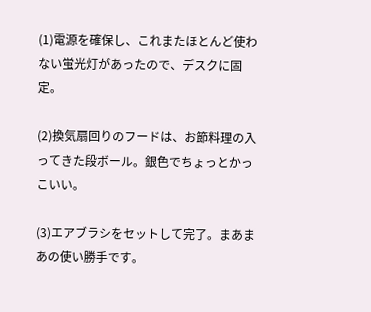(1)電源を確保し、これまたほとんど使わない蛍光灯があったので、デスクに固定。

(2)換気扇回りのフードは、お節料理の入ってきた段ボール。銀色でちょっとかっこいい。

(3)エアブラシをセットして完了。まあまあの使い勝手です。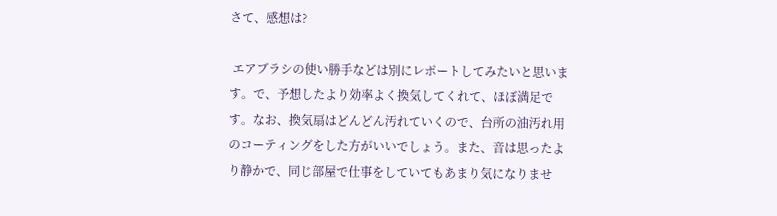さて、感想は?

 エアブラシの使い勝手などは別にレポートしてみたいと思います。で、予想したより効率よく換気してくれて、ほぼ満足です。なお、換気扇はどんどん汚れていくので、台所の油汚れ用のコーティングをした方がいいでしょう。また、音は思ったより静かで、同じ部屋で仕事をしていてもあまり気になりませ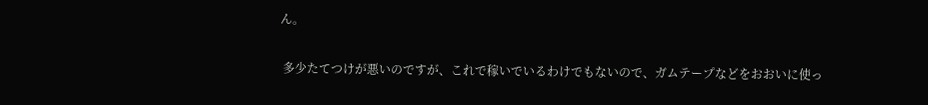ん。

 多少たてつけが悪いのですが、これで稼いでいるわけでもないので、ガムテープなどをおおいに使っ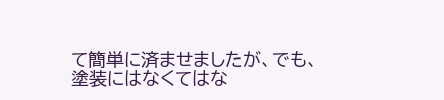て簡単に済ませましたが、でも、塗装にはなくてはな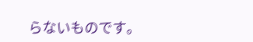らないものです。